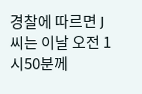경찰에 따르면 J씨는 이날 오전 1시50분께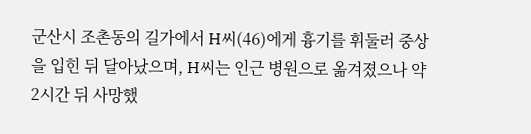군산시 조촌동의 길가에서 H씨(46)에게 흉기를 휘둘러 중상을 입힌 뒤 달아났으며, H씨는 인근 병원으로 옮겨졌으나 약 2시간 뒤 사망했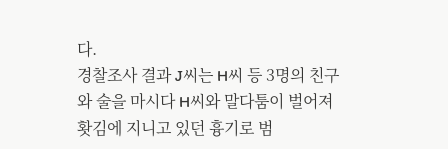다.
경찰조사 결과 J씨는 H씨 등 3명의 친구와 술을 마시다 H씨와 말다툼이 벌어져 홧김에 지니고 있던 흉기로 범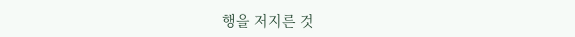행을 저지른 것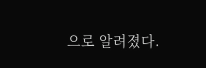으로 알려졌다.